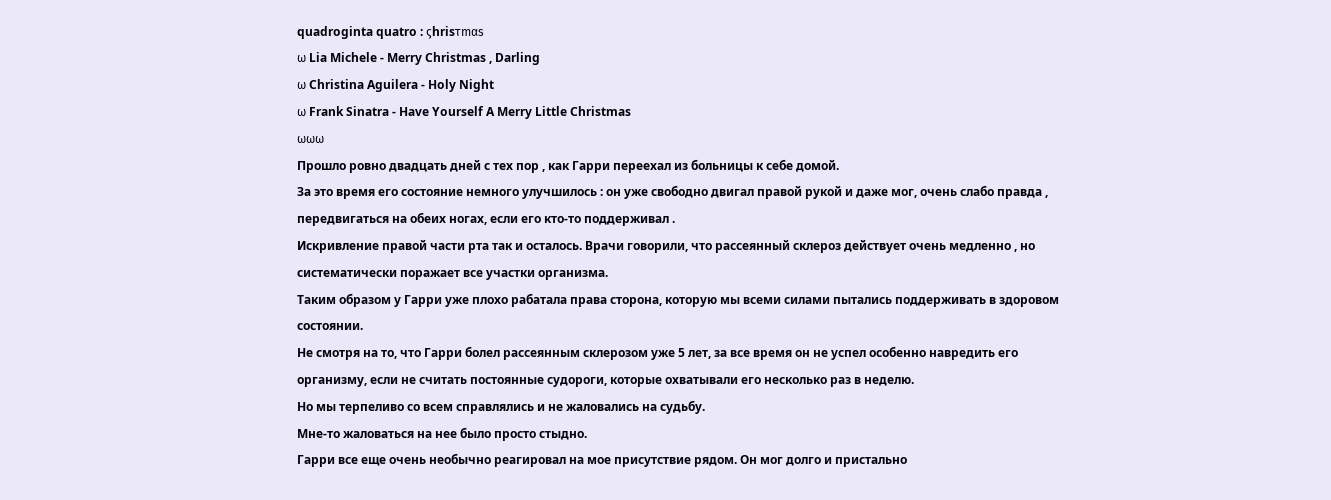quadroginta quatro : ςhrisτmαs
ω Lia Michele - Merry Christmas , Darling
ω Christina Aguilera - Holy Night
ω Frank Sinatra - Have Yourself A Merry Little Christmas
ωωω
Прошло ровно двадцать дней с тех пор , как Гарри переехал из больницы к себе домой.
За это время его состояние немного улучшилось : он уже свободно двигал правой рукой и даже мог, очень слабо правда , передвигаться на обеих ногах, если его кто-то поддерживал .
Искривление правой части рта так и осталось. Врачи говорили, что рассеянный склероз действует очень медленно , но систематически поражает все участки организма.
Таким образом у Гарри уже плохо рабатала права сторона, которую мы всеми силами пытались поддерживать в здоровом состоянии.
Не смотря на то, что Гарри болел рассеянным склерозом уже 5 лет, за все время он не успел особенно навредить его организму, если не считать постоянные судороги, которые охватывали его несколько раз в неделю.
Но мы терпеливо со всем справлялись и не жаловались на судьбу.
Мне-то жаловаться на нее было просто стыдно.
Гарри все еще очень необычно реагировал на мое присутствие рядом. Он мог долго и пристально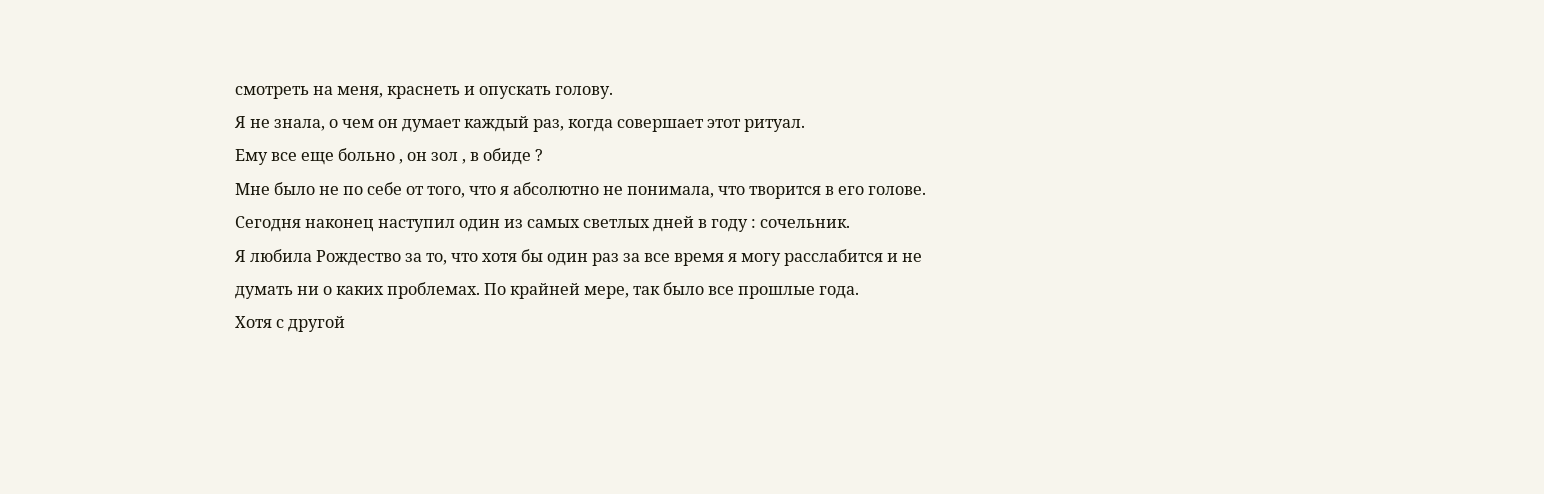смотреть на меня, краснеть и опускать голову.
Я не знала, о чем он думает каждый раз, когда совершает этот ритуал.
Ему все еще больно , он зол , в обиде ?
Мне было не по себе от того, что я абсолютно не понимала, что творится в его голове.
Сегодня наконец наступил один из самых светлых дней в году : сочельник.
Я любила Рождество за то, что хотя бы один раз за все время я могу расслабится и не думать ни о каких проблемах. По крайней мере, так было все прошлые года.
Хотя с другой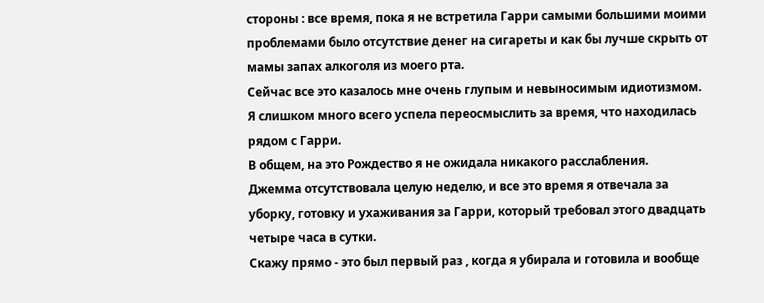стороны : все время, пока я не встретила Гарри самыми большими моими проблемами было отсутствие денег на сигареты и как бы лучше скрыть от мамы запах алкоголя из моего рта.
Сейчас все это казалось мне очень глупым и невыносимым идиотизмом.
Я слишком много всего успела переосмыслить за время, что находилась рядом с Гарри.
В общем, на это Рождество я не ожидала никакого расслабления.
Джемма отсутствовала целую неделю, и все это время я отвечала за уборку, готовку и ухаживания за Гарри, который требовал этого двадцать четыре часа в сутки.
Скажу прямо - это был первый раз , когда я убирала и готовила и вообще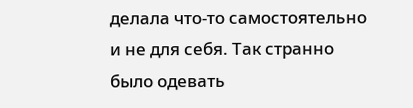делала что-то самостоятельно и не для себя. Так странно было одевать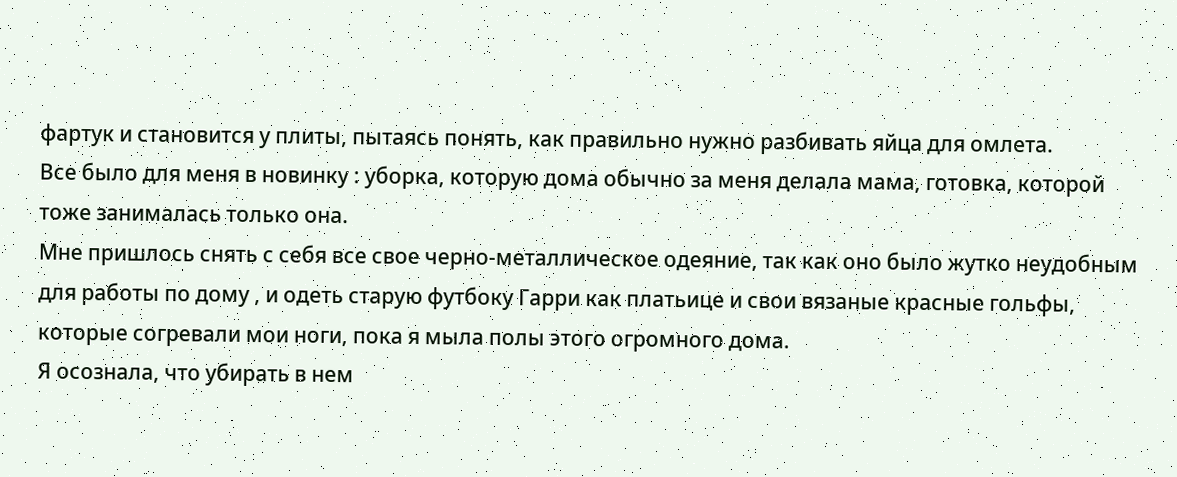фартук и становится у плиты, пытаясь понять, как правильно нужно разбивать яйца для омлета.
Все было для меня в новинку : уборка, которую дома обычно за меня делала мама, готовка, которой тоже занималась только она.
Мне пришлось снять с себя все свое черно-металлическое одеяние, так как оно было жутко неудобным для работы по дому , и одеть старую футбоку Гарри как платьице и свои вязаные красные гольфы, которые согревали мои ноги, пока я мыла полы этого огромного дома.
Я осознала, что убирать в нем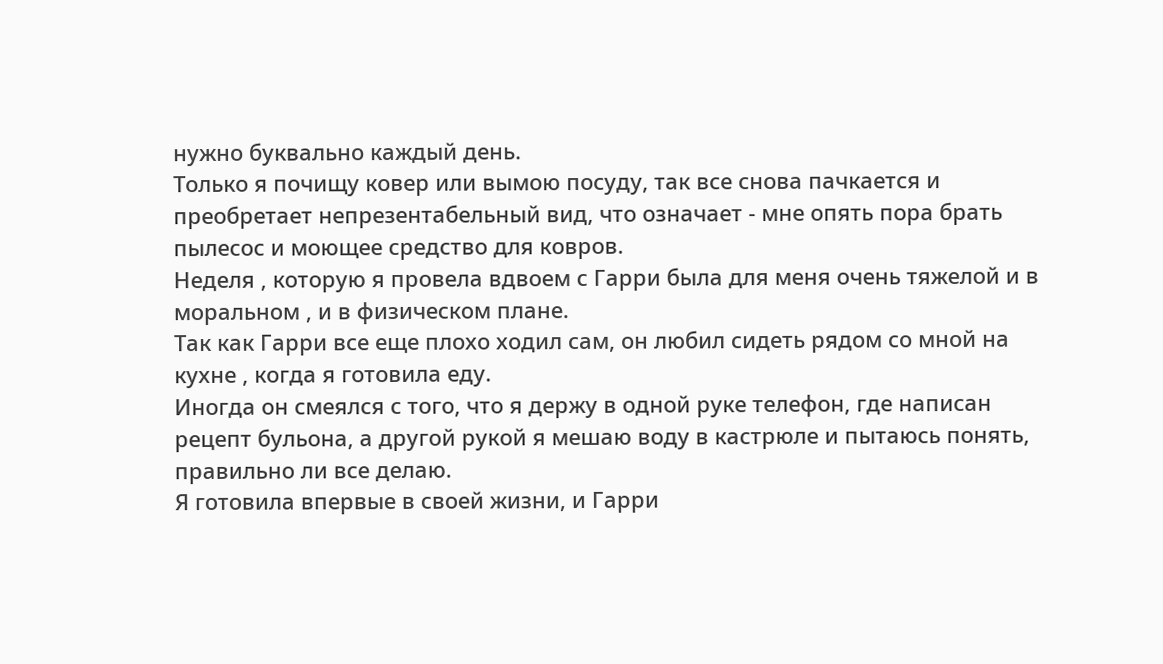нужно буквально каждый день.
Только я почищу ковер или вымою посуду, так все снова пачкается и преобретает непрезентабельный вид, что означает - мне опять пора брать пылесос и моющее средство для ковров.
Неделя , которую я провела вдвоем с Гарри была для меня очень тяжелой и в моральном , и в физическом плане.
Так как Гарри все еще плохо ходил сам, он любил сидеть рядом со мной на кухне , когда я готовила еду.
Иногда он смеялся с того, что я держу в одной руке телефон, где написан рецепт бульона, а другой рукой я мешаю воду в кастрюле и пытаюсь понять, правильно ли все делаю.
Я готовила впервые в своей жизни, и Гарри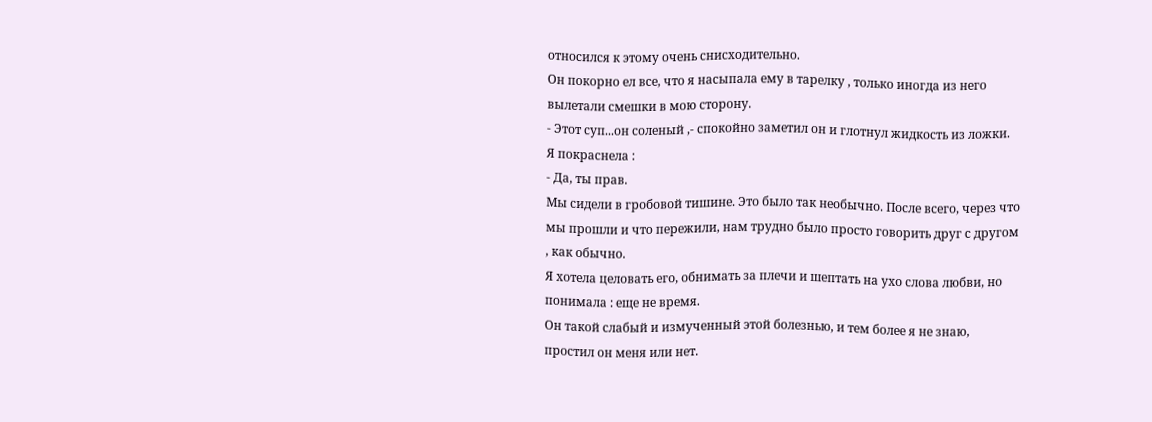относился к этому очень снисходительно.
Он покорно ел все, что я насыпала ему в тарелку , только иногда из него вылетали смешки в мою сторону.
- Этот суп...он соленый ,- спокойно заметил он и глотнул жидкость из ложки.
Я покраснела :
- Да, ты прав.
Мы сидели в гробовой тишине. Это было так необычно. После всего, через что мы прошли и что пережили, нам трудно было просто говорить друг с другом , как обычно.
Я хотела целовать его, обнимать за плечи и шептать на ухо слова любви, но понимала : еще не время.
Он такой слабый и измученный этой болезнью, и тем более я не знаю, простил он меня или нет.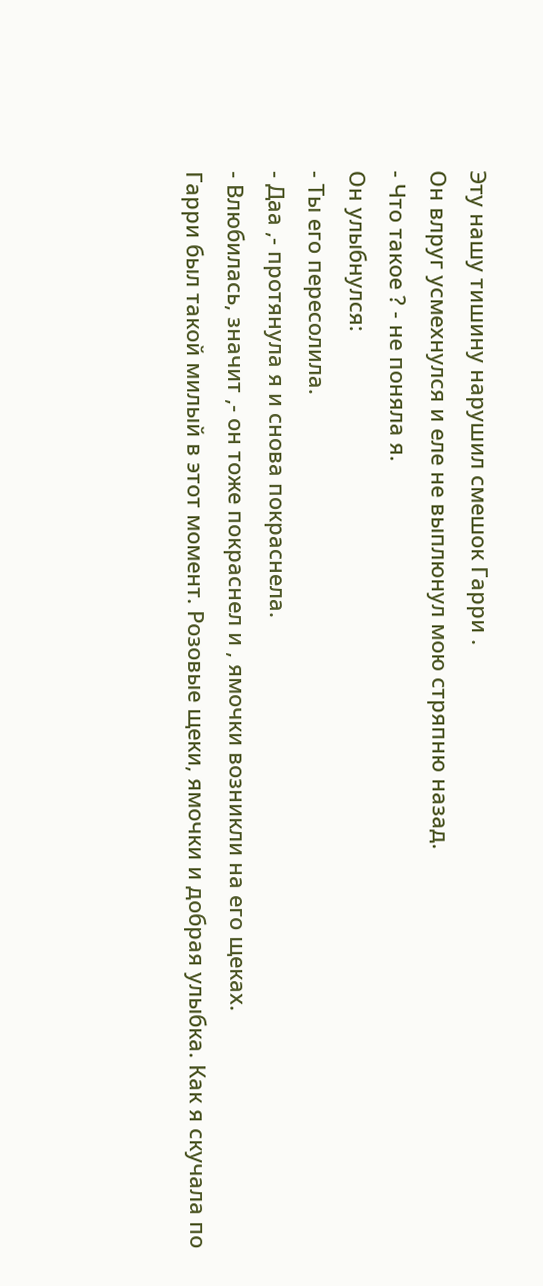Эту нашу тишину нарушил смешок Гарри .
Он влруг усмехнулся и еле не выплюнул мою стряпню назад.
- Что такое ? - не поняла я.
Он улыбнулся:
- Ты его пересолила.
- Даа ,- протянула я и снова покраснела.
- Влюбилась, значит ,- он тоже покраснел и , ямочки возникли на его щеках.
Гарри был такой милый в этот момент. Розовые щеки, ямочки и добрая улыбка. Как я скучала по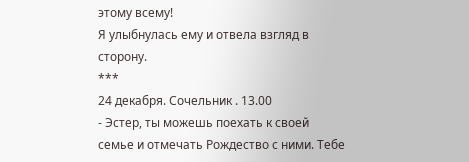этому всему!
Я улыбнулась ему и отвела взгляд в сторону.
***
24 декабря. Сочельник . 13.00
- Эстер, ты можешь поехать к своей семье и отмечать Рождество с ними. Тебе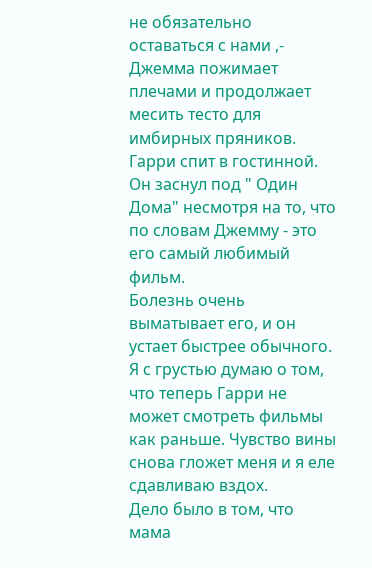не обязательно оставаться с нами ,- Джемма пожимает плечами и продолжает месить тесто для имбирных пряников.
Гарри спит в гостинной.
Он заснул под " Один Дома" несмотря на то, что по словам Джемму - это его самый любимый фильм.
Болезнь очень выматывает его, и он устает быстрее обычного.
Я с грустью думаю о том, что теперь Гарри не может смотреть фильмы как раньше. Чувство вины снова гложет меня и я еле сдавливаю вздох.
Дело было в том, что мама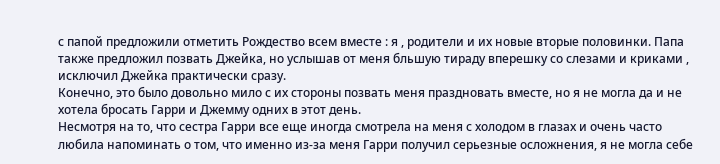с папой предложили отметить Рождество всем вместе : я , родители и их новые вторые половинки. Папа также предложил позвать Джейка, но услышав от меня бльшую тираду вперешку со слезами и криками , исключил Джейка практически сразу.
Конечно, это было довольно мило с их стороны позвать меня праздновать вместе, но я не могла да и не хотела бросать Гарри и Джемму одних в этот день.
Несмотря на то, что сестра Гарри все еще иногда смотрела на меня с холодом в глазах и очень часто любила напоминать о том, что именно из-за меня Гарри получил серьезные осложнения, я не могла себе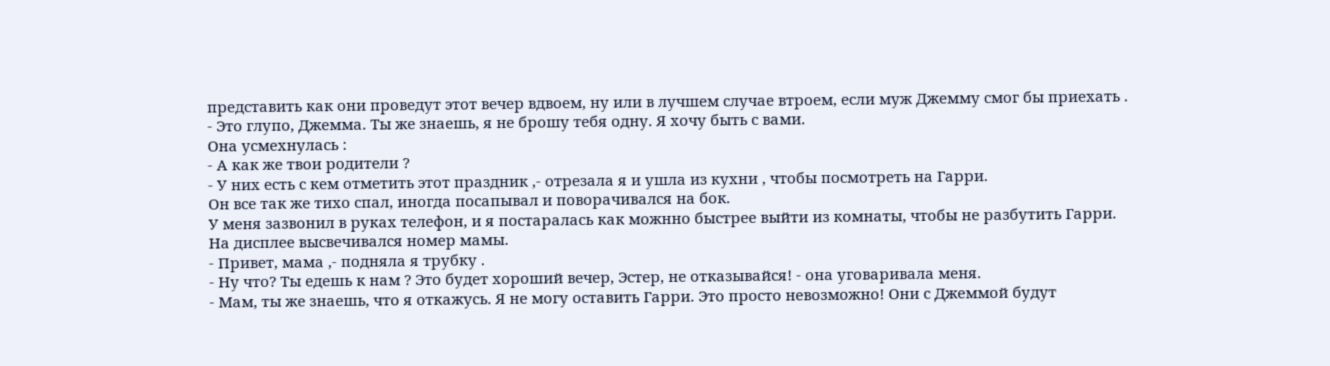представить как они проведут этот вечер вдвоем, ну или в лучшем случае втроем, если муж Джемму смог бы приехать .
- Это глупо, Джемма. Ты же знаешь, я не брошу тебя одну. Я хочу быть с вами.
Она усмехнулась :
- А как же твои родители ?
- У них есть с кем отметить этот праздник ,- отрезала я и ушла из кухни , чтобы посмотреть на Гарри.
Он все так же тихо спал, иногда посапывал и поворачивался на бок.
У меня зазвонил в руках телефон, и я постаралась как можнно быстрее выйти из комнаты, чтобы не разбутить Гарри.
На дисплее высвечивался номер мамы.
- Привет, мама ,- подняла я трубку .
- Ну что? Ты едешь к нам ? Это будет хороший вечер, Эстер, не отказывайся! - она уговаривала меня.
- Мам, ты же знаешь, что я откажусь. Я не могу оставить Гарри. Это просто невозможно! Они с Джеммой будут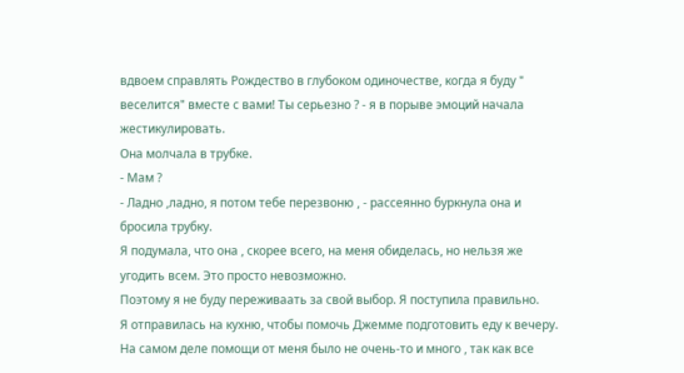вдвоем справлять Рождество в глубоком одиночестве, когда я буду " веселится" вместе с вами! Ты серьезно ? - я в порыве эмоций начала жестикулировать.
Она молчала в трубке.
- Мам ?
- Ладно ,ладно, я потом тебе перезвоню , - рассеянно буркнула она и бросила трубку.
Я подумала, что она , скорее всего, на меня обиделась, но нельзя же угодить всем. Это просто невозможно.
Поэтому я не буду переживаать за свой выбор. Я поступила правильно.
Я отправилась на кухню, чтобы помочь Джемме подготовить еду к вечеру.
На самом деле помощи от меня было не очень-то и много , так как все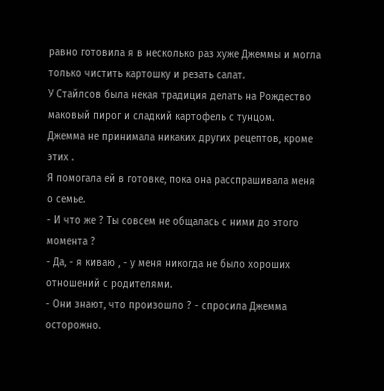равно готовила я в несколько раз хуже Джеммы и могла только чистить картошку и резать салат.
У Стайлсов была некая традиция делать на Рождество маковый пирог и сладкий картофель с тунцом.
Джемма не принимала никаких других рецептов, кроме этих .
Я помогала ей в готовке, пока она расспрашивала меня о семье.
- И что же ? Ты совсем не общалась с ними до этого момента ?
- Да, - я киваю , - у меня никогда не было хороших отношений с родителями.
- Они знают, что произошло ? - спросила Джемма осторожно.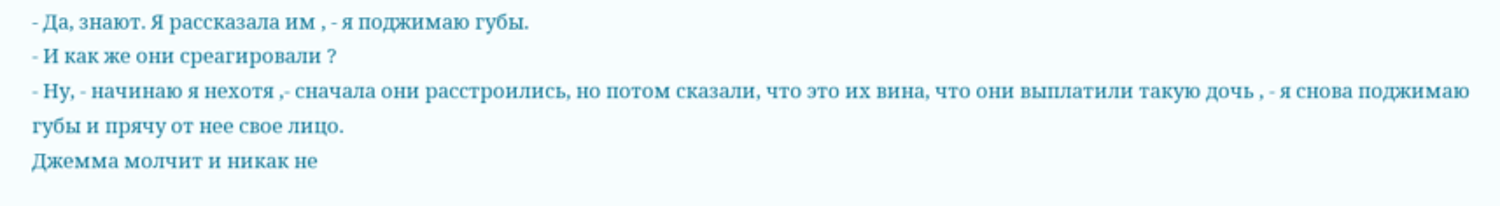- Да, знают. Я рассказала им , - я поджимаю губы.
- И как же они среагировали ?
- Ну, - начинаю я нехотя ,- сначала они расстроились, но потом сказали, что это их вина, что они выплатили такую дочь , - я снова поджимаю губы и прячу от нее свое лицо.
Джемма молчит и никак не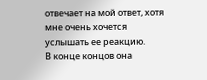отвечает на мой ответ, хотя мне очень хочется услышать ее реакцию.
В конце концов она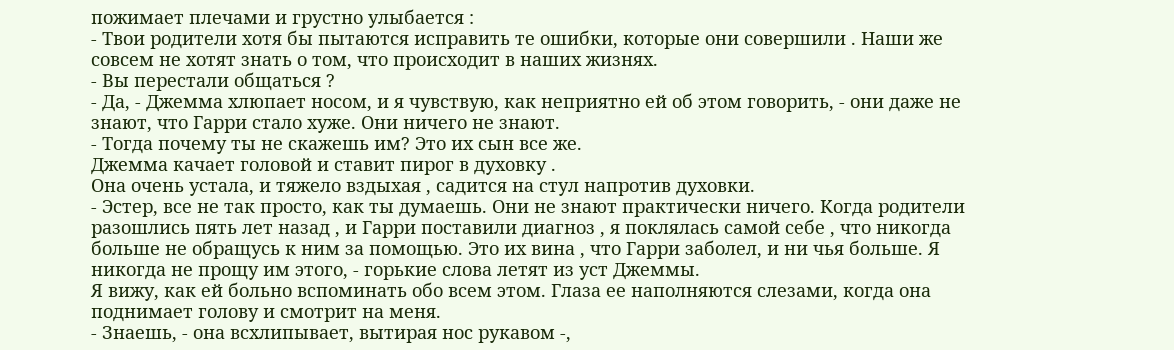пожимает плечами и грустно улыбается :
- Твои родители хотя бы пытаются исправить те ошибки, которые они совершили . Наши же совсем не хотят знать о том, что происходит в наших жизнях.
- Вы перестали общаться ?
- Да, - Джемма хлюпает носом, и я чувствую, как неприятно ей об этом говорить, - они даже не знают, что Гарри стало хуже. Они ничего не знают.
- Тогда почему ты не скажешь им? Это их сын все же.
Джемма качает головой и ставит пирог в духовку .
Она очень устала, и тяжело вздыхая , садится на стул напротив духовки.
- Эстер, все не так просто, как ты думаешь. Они не знают практически ничего. Когда родители разошлись пять лет назад , и Гарри поставили диагноз , я поклялась самой себе , что никогда больше не обращусь к ним за помощью. Это их вина , что Гарри заболел, и ни чья больше. Я никогда не прощу им этого, - горькие слова летят из уст Джеммы.
Я вижу, как ей больно вспоминать обо всем этом. Глаза ее наполняются слезами, когда она поднимает голову и смотрит на меня.
- Знаешь, - она всхлипывает, вытирая нос рукавом -,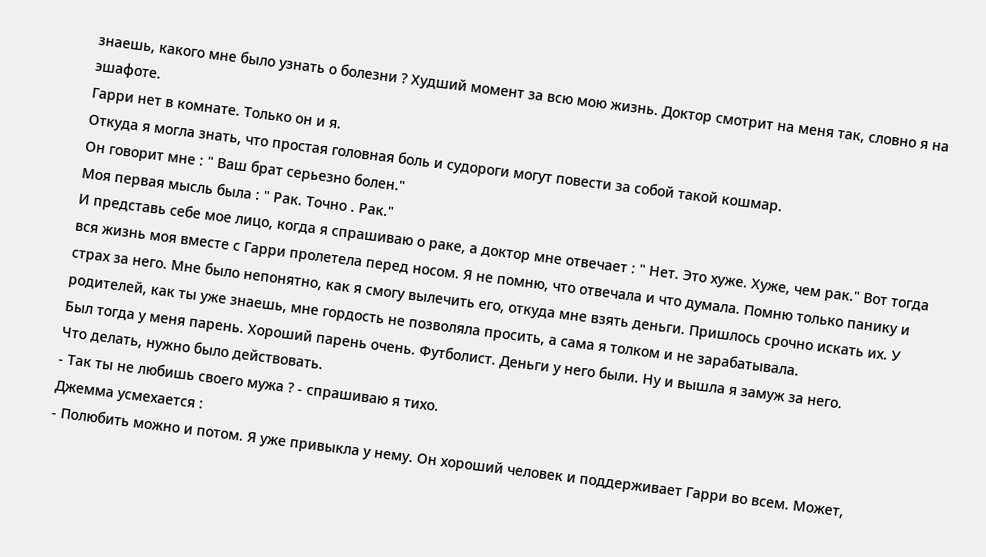знаешь, какого мне было узнать о болезни ? Худший момент за всю мою жизнь. Доктор смотрит на меня так, словно я на эшафоте.
Гарри нет в комнате. Только он и я.
Откуда я могла знать, что простая головная боль и судороги могут повести за собой такой кошмар.
Он говорит мне : " Ваш брат серьезно болен."
Моя первая мысль была : " Рак. Точно . Рак."
И представь себе мое лицо, когда я спрашиваю о раке, а доктор мне отвечает : " Нет. Это хуже. Хуже, чем рак." Вот тогда вся жизнь моя вместе с Гарри пролетела перед носом. Я не помню, что отвечала и что думала. Помню только панику и страх за него. Мне было непонятно, как я смогу вылечить его, откуда мне взять деньги. Пришлось срочно искать их. У родителей, как ты уже знаешь, мне гордость не позволяла просить, а сама я толком и не зарабатывала.
Был тогда у меня парень. Хороший парень очень. Футболист. Деньги у него были. Ну и вышла я замуж за него.
Что делать, нужно было действовать.
- Так ты не любишь своего мужа ? - спрашиваю я тихо.
Джемма усмехается :
- Полюбить можно и потом. Я уже привыкла у нему. Он хороший человек и поддерживает Гарри во всем. Может,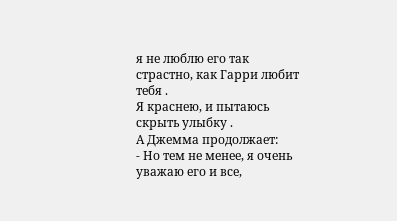я не люблю его так страстно, как Гарри любит тебя .
Я краснею, и пытаюсь скрыть улыбку .
А Джемма продолжает:
- Но тем не менее, я очень уважаю его и все,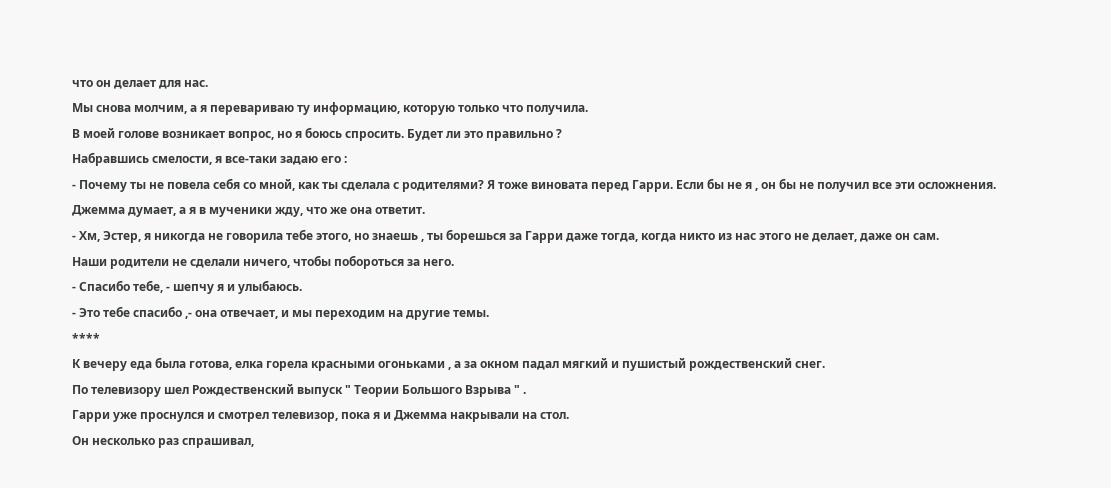что он делает для нас.
Мы снова молчим, а я перевариваю ту информацию, которую только что получила.
В моей голове возникает вопрос, но я боюсь спросить. Будет ли это правильно ?
Набравшись смелости, я все-таки задаю его :
- Почему ты не повела себя со мной, как ты сделала с родителями? Я тоже виновата перед Гарри. Если бы не я , он бы не получил все эти осложнения.
Джемма думает, а я в мученики жду, что же она ответит.
- Хм, Эстер, я никогда не говорила тебе этого, но знаешь , ты борешься за Гарри даже тогда, когда никто из нас этого не делает, даже он сам.
Наши родители не сделали ничего, чтобы побороться за него.
- Спасибо тебе, - шепчу я и улыбаюсь.
- Это тебе спасибо ,- она отвечает, и мы переходим на другие темы.
****
К вечеру еда была готова, елка горела красными огоньками , а за окном падал мягкий и пушистый рождественский снег.
По телевизору шел Рождественский выпуск " Теории Большого Взрыва " .
Гарри уже проснулся и смотрел телевизор, пока я и Джемма накрывали на стол.
Он несколько раз спрашивал,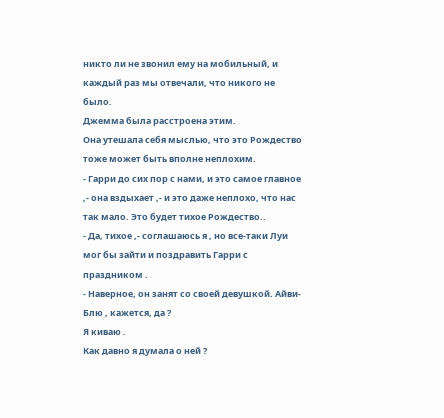никто ли не звонил ему на мобильный, и каждый раз мы отвечали, что никого не было.
Джемма была расстроена этим.
Она утешала себя мыслью, что это Рождество тоже может быть вполне неплохим.
- Гарри до сих пор с нами, и это самое главное ,- она вздыхает ,- и это даже неплохо, что нас так мало. Это будет тихое Рождество..
- Да, тихое ,- соглашаюсь я , но все-таки Луи мог бы зайти и поздравить Гарри с праздником .
- Наверное, он занят со своей девушкой. Айви- Блю , кажется, да ?
Я киваю .
Как давно я думала о ней ?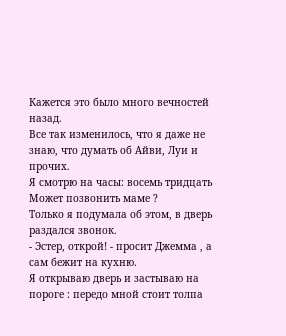Кажется это было много вечностей назад.
Все так изменилось, что я даже не знаю, что думать об Айви, Луи и прочих.
Я смотрю на часы: восемь тридцать
Может позвонить маме ?
Только я подумала об этом, в дверь раздался звонок.
- Эстер, открой! - просит Джемма , а сам бежит на кухню.
Я открываю дверь и застываю на пороге : передо мной стоит толпа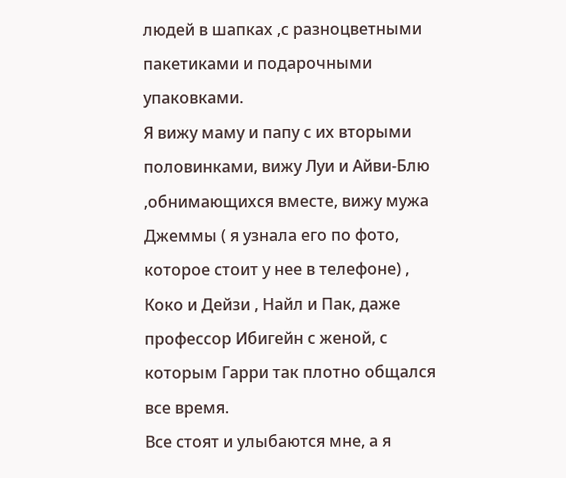людей в шапках ,с разноцветными пакетиками и подарочными упаковками.
Я вижу маму и папу с их вторыми половинками, вижу Луи и Айви-Блю ,обнимающихся вместе, вижу мужа Джеммы ( я узнала его по фото, которое стоит у нее в телефоне) , Коко и Дейзи , Найл и Пак, даже профессор Ибигейн с женой, с которым Гарри так плотно общался все время.
Все стоят и улыбаются мне, а я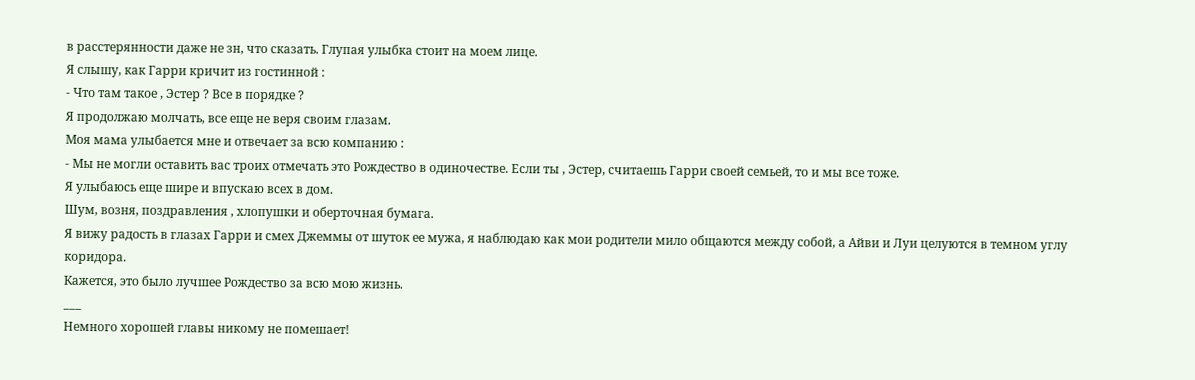в расстерянности даже не зн, что сказать. Глупая улыбка стоит на моем лице.
Я слышу, как Гарри кричит из гостинной :
- Что там такое , Эстер ? Все в порядке ?
Я продолжаю молчать, все еще не веря своим глазам.
Моя мама улыбается мне и отвечает за всю компанию :
- Мы не могли оставить вас троих отмечать это Рождество в одиночестве. Если ты , Эстер, считаешь Гарри своей семьей, то и мы все тоже.
Я улыбаюсь еще шире и впускаю всех в дом.
Шум, возня, поздравления , хлопушки и оберточная бумага.
Я вижу радость в глазах Гарри и смех Джеммы от шуток ее мужа, я наблюдаю как мои родители мило общаются между собой, а Айви и Луи целуются в темном углу коридора.
Кажется, это было лучшее Рождество за всю мою жизнь.
___
Немного хорошей главы никому не помешает!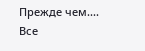Прежде чем....
Все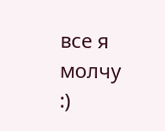все я молчу
:)